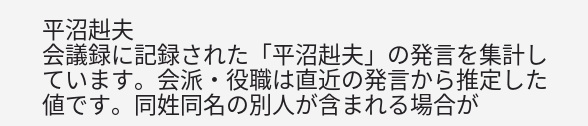平沼赳夫
会議録に記録された「平沼赳夫」の発言を集計しています。会派・役職は直近の発言から推定した値です。同姓同名の別人が含まれる場合が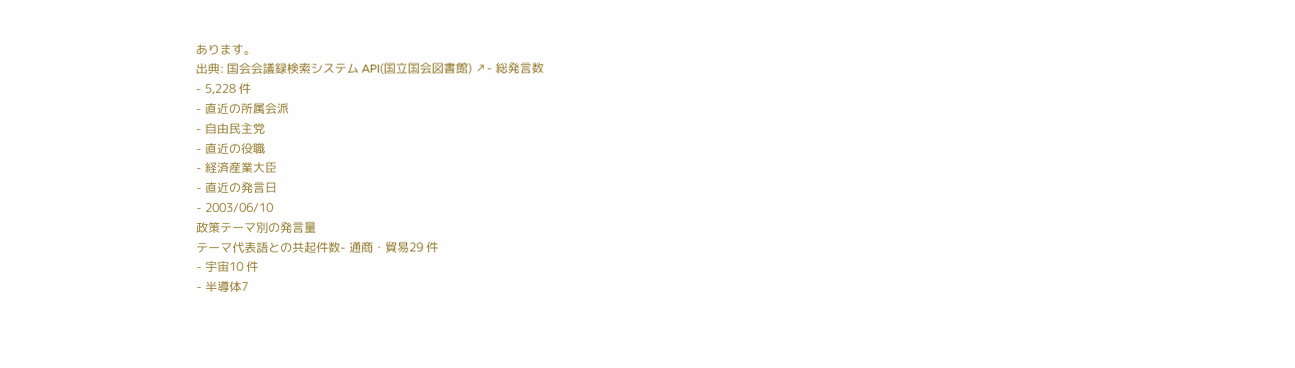あります。
出典: 国会会議録検索システム API(国立国会図書館) ↗- 総発言数
- 5,228 件
- 直近の所属会派
- 自由民主党
- 直近の役職
- 経済産業大臣
- 直近の発言日
- 2003/06/10
政策テーマ別の発言量
テーマ代表語との共起件数- 通商・貿易29 件
- 宇宙10 件
- 半導体7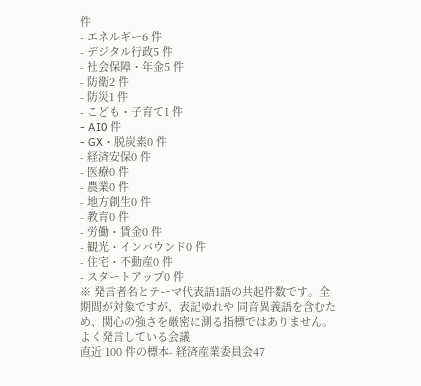件
- エネルギー6 件
- デジタル行政5 件
- 社会保障・年金5 件
- 防衛2 件
- 防災1 件
- こども・子育て1 件
- AI0 件
- GX・脱炭素0 件
- 経済安保0 件
- 医療0 件
- 農業0 件
- 地方創生0 件
- 教育0 件
- 労働・賃金0 件
- 観光・インバウンド0 件
- 住宅・不動産0 件
- スタートアップ0 件
※ 発言者名とテーマ代表語1語の共起件数です。全期間が対象ですが、表記ゆれや 同音異義語を含むため、関心の強さを厳密に測る指標ではありません。
よく発言している会議
直近 100 件の標本- 経済産業委員会47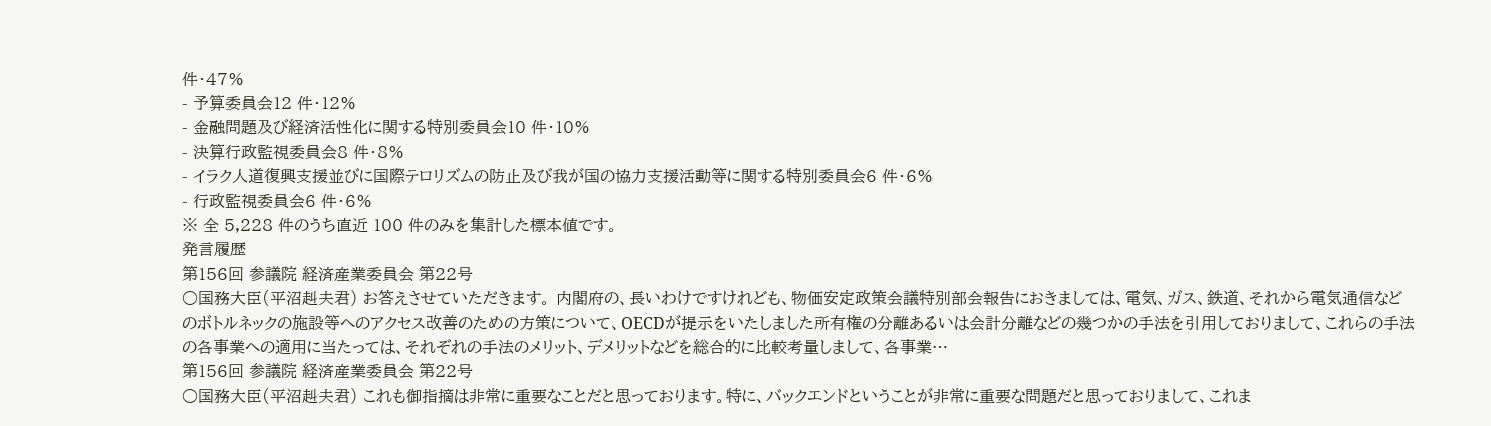件・47%
- 予算委員会12 件・12%
- 金融問題及び経済活性化に関する特別委員会10 件・10%
- 決算行政監視委員会8 件・8%
- イラク人道復興支援並びに国際テロリズムの防止及び我が国の協力支援活動等に関する特別委員会6 件・6%
- 行政監視委員会6 件・6%
※ 全 5,228 件のうち直近 100 件のみを集計した標本値です。
発言履歴
第156回 参議院 経済産業委員会 第22号
○国務大臣(平沼赳夫君) お答えさせていただきます。 内閣府の、長いわけですけれども、物価安定政策会議特別部会報告におきましては、電気、ガス、鉄道、それから電気通信などのボトルネックの施設等へのアクセス改善のための方策について、OECDが提示をいたしました所有権の分離あるいは会計分離などの幾つかの手法を引用しておりまして、これらの手法の各事業への適用に当たっては、それぞれの手法のメリット、デメリットなどを総合的に比較考量しまして、各事業…
第156回 参議院 経済産業委員会 第22号
○国務大臣(平沼赳夫君) これも御指摘は非常に重要なことだと思っております。特に、バックエンドということが非常に重要な問題だと思っておりまして、これま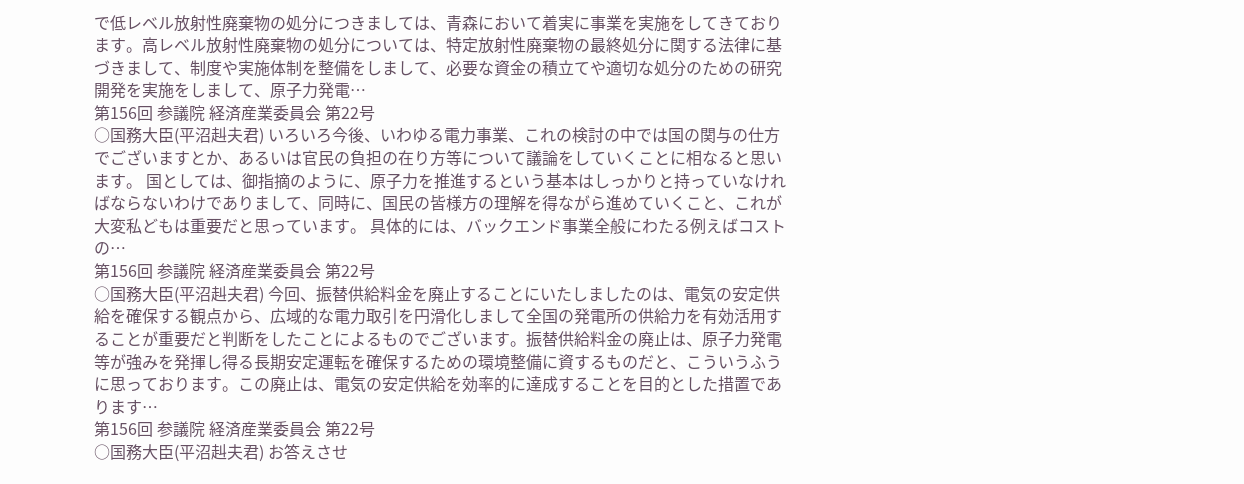で低レベル放射性廃棄物の処分につきましては、青森において着実に事業を実施をしてきております。高レベル放射性廃棄物の処分については、特定放射性廃棄物の最終処分に関する法律に基づきまして、制度や実施体制を整備をしまして、必要な資金の積立てや適切な処分のための研究開発を実施をしまして、原子力発電…
第156回 参議院 経済産業委員会 第22号
○国務大臣(平沼赳夫君) いろいろ今後、いわゆる電力事業、これの検討の中では国の関与の仕方でございますとか、あるいは官民の負担の在り方等について議論をしていくことに相なると思います。 国としては、御指摘のように、原子力を推進するという基本はしっかりと持っていなければならないわけでありまして、同時に、国民の皆様方の理解を得ながら進めていくこと、これが大変私どもは重要だと思っています。 具体的には、バックエンド事業全般にわたる例えばコストの…
第156回 参議院 経済産業委員会 第22号
○国務大臣(平沼赳夫君) 今回、振替供給料金を廃止することにいたしましたのは、電気の安定供給を確保する観点から、広域的な電力取引を円滑化しまして全国の発電所の供給力を有効活用することが重要だと判断をしたことによるものでございます。振替供給料金の廃止は、原子力発電等が強みを発揮し得る長期安定運転を確保するための環境整備に資するものだと、こういうふうに思っております。この廃止は、電気の安定供給を効率的に達成することを目的とした措置であります…
第156回 参議院 経済産業委員会 第22号
○国務大臣(平沼赳夫君) お答えさせ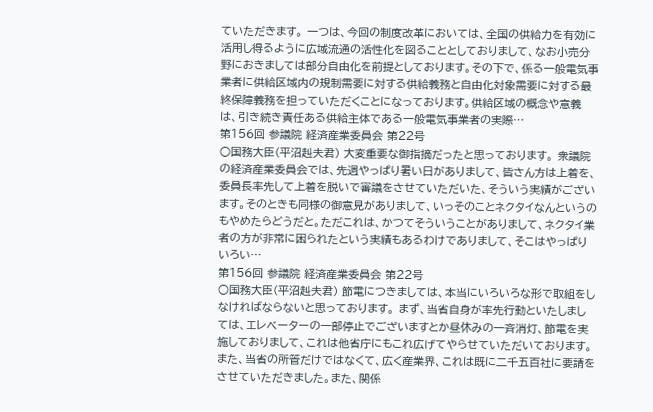ていただきます。 一つは、今回の制度改革においては、全国の供給力を有効に活用し得るように広域流通の活性化を図ることとしておりまして、なお小売分野におきましては部分自由化を前提としております。その下で、係る一般電気事業者に供給区域内の規制需要に対する供給義務と自由化対象需要に対する最終保障義務を担っていただくことになっております。供給区域の概念や意義は、引き続き責任ある供給主体である一般電気事業者の実際…
第156回 参議院 経済産業委員会 第22号
○国務大臣(平沼赳夫君) 大変重要な御指摘だったと思っております。 衆議院の経済産業委員会では、先週やっぱり暑い日がありまして、皆さん方は上着を、委員長率先して上着を脱いで審議をさせていただいた、そういう実績がございます。そのときも同様の御意見がありまして、いっそのことネクタイなんというのもやめたらどうだと。ただこれは、かつてそういうことがありまして、ネクタイ業者の方が非常に困られたという実績もあるわけでありまして、そこはやっぱりいろい…
第156回 参議院 経済産業委員会 第22号
○国務大臣(平沼赳夫君) 節電につきましては、本当にいろいろな形で取組をしなければならないと思っております。 まず、当省自身が率先行動といたしましては、エレベーターの一部停止でございますとか昼休みの一斉消灯、節電を実施しておりまして、これは他省庁にもこれ広げてやらせていただいております。また、当省の所管だけではなくて、広く産業界、これは既に二千五百社に要請をさせていただきました。また、関係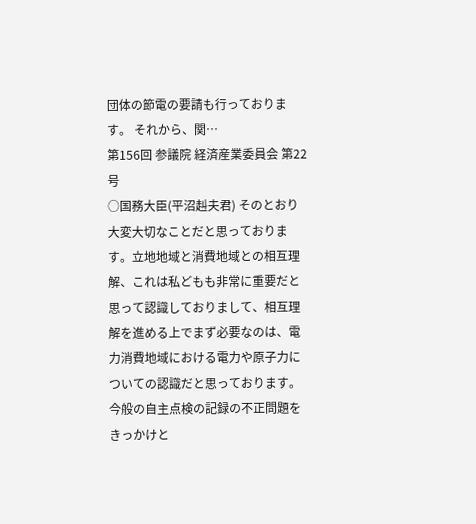団体の節電の要請も行っております。 それから、関…
第156回 参議院 経済産業委員会 第22号
○国務大臣(平沼赳夫君) そのとおり大変大切なことだと思っております。立地地域と消費地域との相互理解、これは私どもも非常に重要だと思って認識しておりまして、相互理解を進める上でまず必要なのは、電力消費地域における電力や原子力についての認識だと思っております。 今般の自主点検の記録の不正問題をきっかけと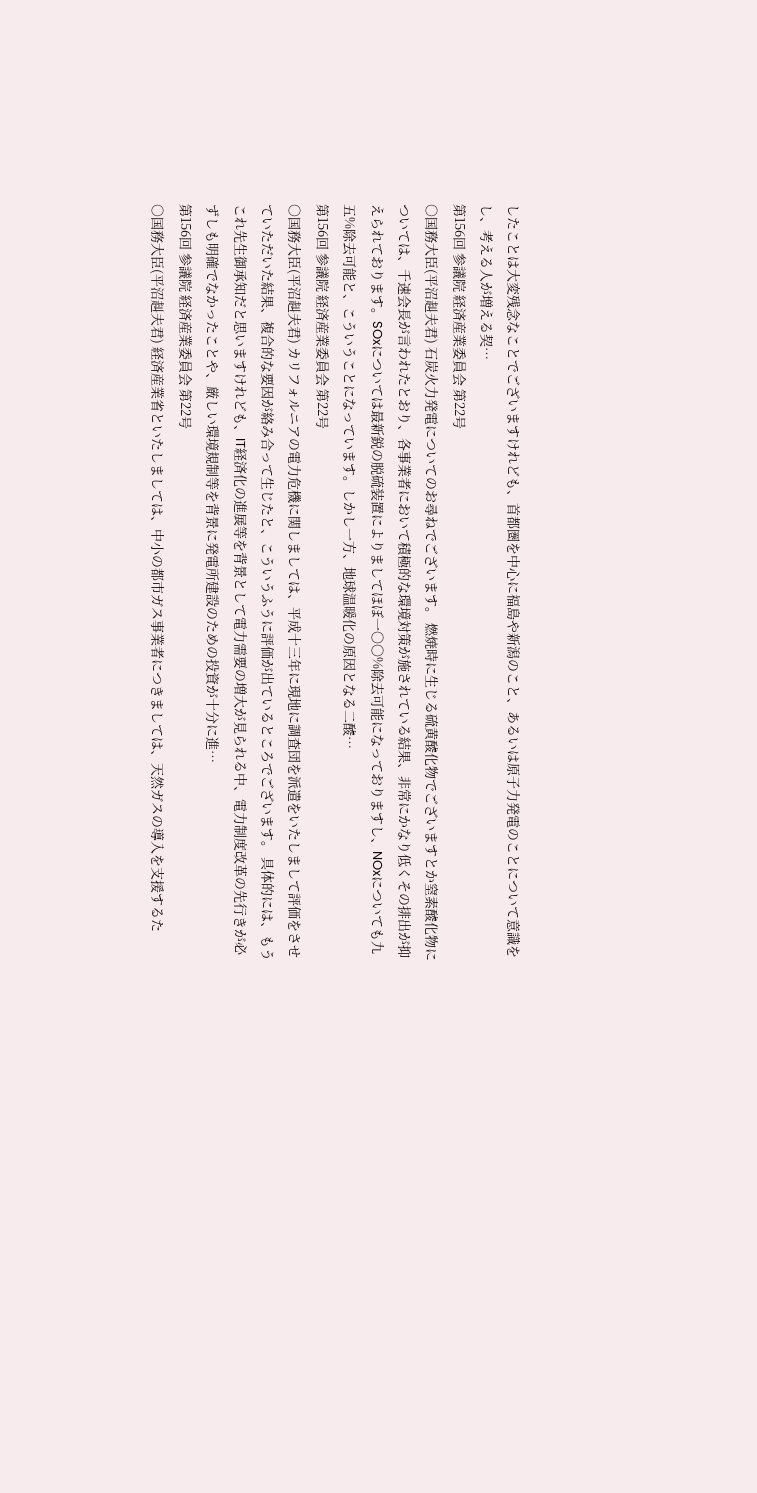したことは大変残念なことでございますけれども、首都圏を中心に福島や新潟のこと、あるいは原子力発電のことについて意識をし、考える人が増える契…
第156回 参議院 経済産業委員会 第22号
○国務大臣(平沼赳夫君) 石炭火力発電についてのお尋ねでございます。 燃焼時に生じる硫黄酸化物でございますとか窒素酸化物については、千速会長が言われたとおり、各事業者において積極的な環境対策が施されている結果、非常にかなり低くその排出が抑えられております。SOxについては最新鋭の脱硫装置によりましてほぼ一〇〇%除去可能になっておりますし、NOxについても九五%除去可能と、こういうことになっています。しかし一方、地球温暖化の原因となる二酸…
第156回 参議院 経済産業委員会 第22号
○国務大臣(平沼赳夫君) カリフォルニアの電力危機に関しましては、平成十三年に現地に調査団を派遣をいたしまして評価をさせていただいた結果、複合的な要因が絡み合って生じたと、こういうふうに評価が出ているところでございます。 具体的には、もうこれ先生御承知だと思いますけれども、IT経済化の進展等を背景として電力需要の増大が見られる中、電力制度改革の先行きが必ずしも明確でなかったことや、厳しい環境規制等を背景に発電所建設のための投資が十分に進…
第156回 参議院 経済産業委員会 第22号
○国務大臣(平沼赳夫君) 経済産業省といたしましては、中小の都市ガス事業者につきましては、天然ガスの導入を支援するた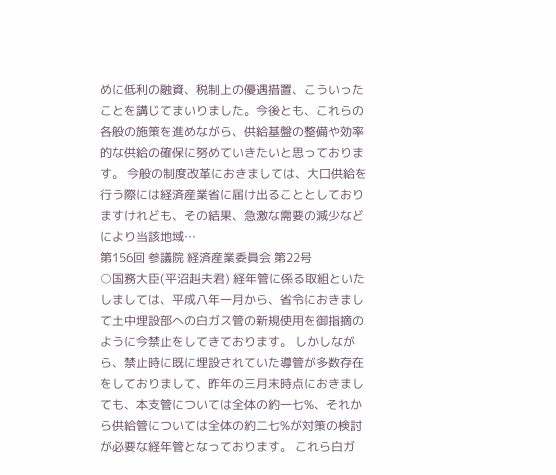めに低利の融資、税制上の優遇措置、こういったことを講じてまいりました。今後とも、これらの各般の施策を進めながら、供給基盤の整備や効率的な供給の確保に努めていきたいと思っております。 今般の制度改革におきましては、大口供給を行う際には経済産業省に届け出ることとしておりますけれども、その結果、急激な需要の減少などにより当該地域…
第156回 参議院 経済産業委員会 第22号
○国務大臣(平沼赳夫君) 経年管に係る取組といたしましては、平成八年一月から、省令におきまして土中埋設部への白ガス管の新規使用を御指摘のように今禁止をしてきております。 しかしながら、禁止時に既に埋設されていた導管が多数存在をしておりまして、昨年の三月末時点におきましても、本支管については全体の約一七%、それから供給管については全体の約二七%が対策の検討が必要な経年管となっております。 これら白ガ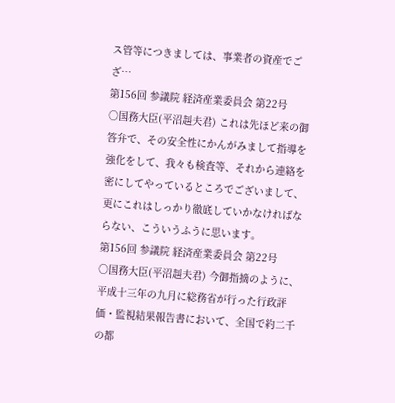ス管等につきましては、事業者の資産でござ…
第156回 参議院 経済産業委員会 第22号
○国務大臣(平沼赳夫君) これは先ほど来の御答弁で、その安全性にかんがみまして指導を強化をして、我々も検査等、それから連絡を密にしてやっているところでございまして、更にこれはしっかり徹底していかなければならない、こういうふうに思います。
第156回 参議院 経済産業委員会 第22号
○国務大臣(平沼赳夫君) 今御指摘のように、平成十三年の九月に総務省が行った行政評価・監視結果報告書において、全国で約二千の都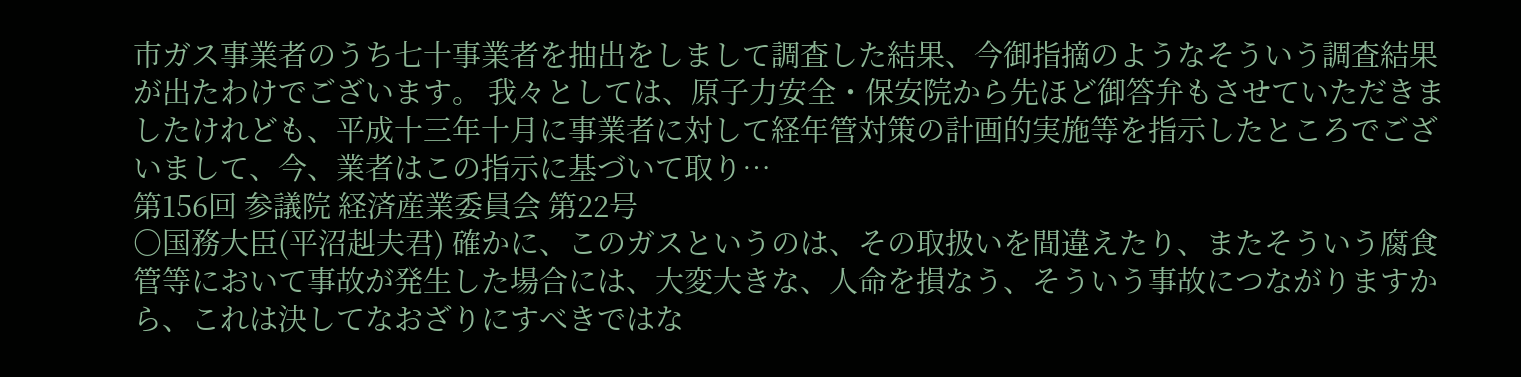市ガス事業者のうち七十事業者を抽出をしまして調査した結果、今御指摘のようなそういう調査結果が出たわけでございます。 我々としては、原子力安全・保安院から先ほど御答弁もさせていただきましたけれども、平成十三年十月に事業者に対して経年管対策の計画的実施等を指示したところでございまして、今、業者はこの指示に基づいて取り…
第156回 参議院 経済産業委員会 第22号
○国務大臣(平沼赳夫君) 確かに、このガスというのは、その取扱いを間違えたり、またそういう腐食管等において事故が発生した場合には、大変大きな、人命を損なう、そういう事故につながりますから、これは決してなおざりにすべきではな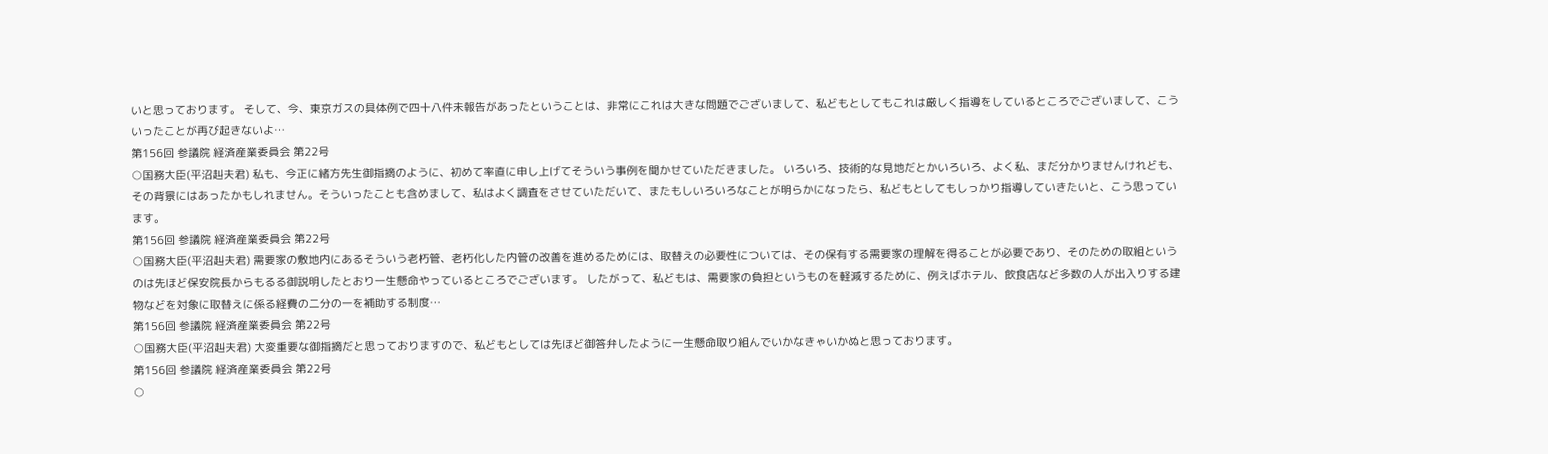いと思っております。 そして、今、東京ガスの具体例で四十八件未報告があったということは、非常にこれは大きな問題でございまして、私どもとしてもこれは厳しく指導をしているところでございまして、こういったことが再び起きないよ…
第156回 参議院 経済産業委員会 第22号
○国務大臣(平沼赳夫君) 私も、今正に緒方先生御指摘のように、初めて率直に申し上げてそういう事例を聞かせていただきました。 いろいろ、技術的な見地だとかいろいろ、よく私、まだ分かりませんけれども、その背景にはあったかもしれません。そういったことも含めまして、私はよく調査をさせていただいて、またもしいろいろなことが明らかになったら、私どもとしてもしっかり指導していきたいと、こう思っています。
第156回 参議院 経済産業委員会 第22号
○国務大臣(平沼赳夫君) 需要家の敷地内にあるそういう老朽管、老朽化した内管の改善を進めるためには、取替えの必要性については、その保有する需要家の理解を得ることが必要であり、そのための取組というのは先ほど保安院長からもるる御説明したとおり一生懸命やっているところでございます。 したがって、私どもは、需要家の負担というものを軽減するために、例えばホテル、飲食店など多数の人が出入りする建物などを対象に取替えに係る経費の二分の一を補助する制度…
第156回 参議院 経済産業委員会 第22号
○国務大臣(平沼赳夫君) 大変重要な御指摘だと思っておりますので、私どもとしては先ほど御答弁したように一生懸命取り組んでいかなきゃいかぬと思っております。
第156回 参議院 経済産業委員会 第22号
○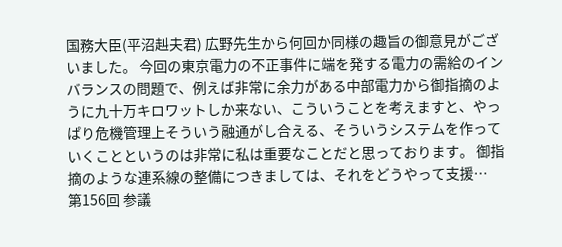国務大臣(平沼赳夫君) 広野先生から何回か同様の趣旨の御意見がございました。 今回の東京電力の不正事件に端を発する電力の需給のインバランスの問題で、例えば非常に余力がある中部電力から御指摘のように九十万キロワットしか来ない、こういうことを考えますと、やっぱり危機管理上そういう融通がし合える、そういうシステムを作っていくことというのは非常に私は重要なことだと思っております。 御指摘のような連系線の整備につきましては、それをどうやって支援…
第156回 参議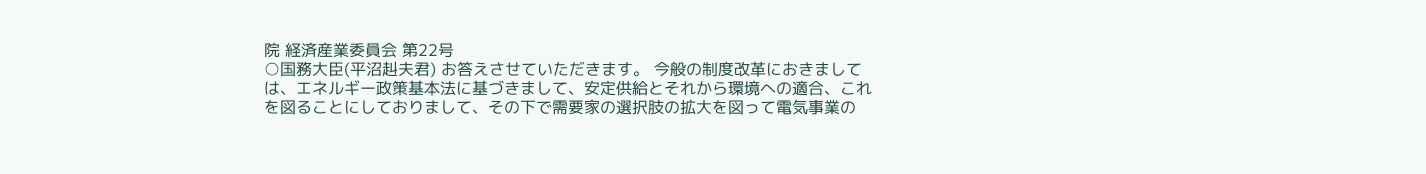院 経済産業委員会 第22号
○国務大臣(平沼赳夫君) お答えさせていただきます。 今般の制度改革におきましては、エネルギー政策基本法に基づきまして、安定供給とそれから環境への適合、これを図ることにしておりまして、その下で需要家の選択肢の拡大を図って電気事業の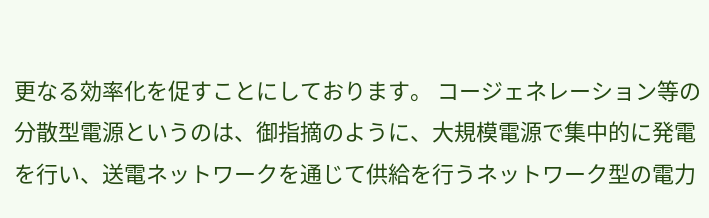更なる効率化を促すことにしております。 コージェネレーション等の分散型電源というのは、御指摘のように、大規模電源で集中的に発電を行い、送電ネットワークを通じて供給を行うネットワーク型の電力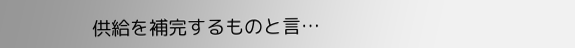供給を補完するものと言…